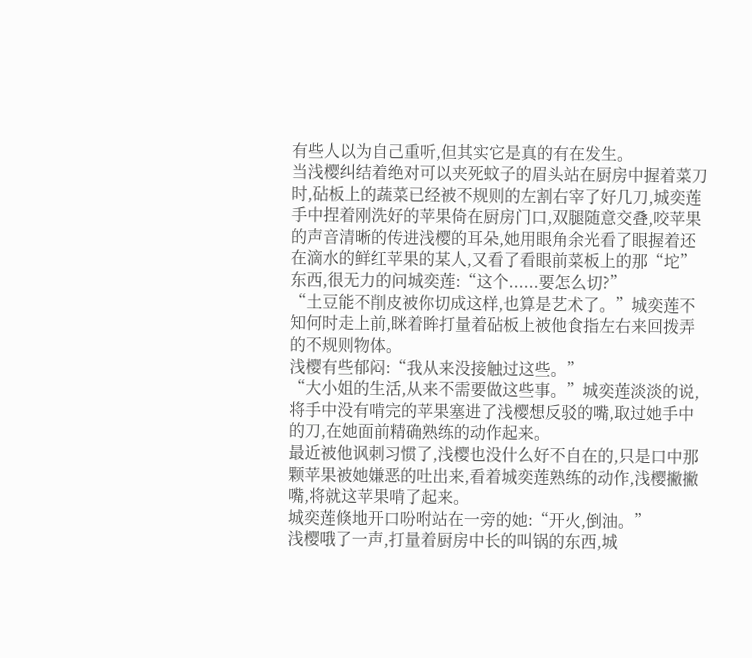有些人以为自己重听,但其实它是真的有在发生。
当浅樱纠结着绝对可以夹死蚊子的眉头站在厨房中握着菜刀时,砧板上的蔬菜已经被不规则的左割右宰了好几刀,城奕莲手中捏着刚洗好的苹果倚在厨房门口,双腿随意交叠,咬苹果的声音清晰的传进浅樱的耳朵,她用眼角余光看了眼握着还在滴水的鲜红苹果的某人,又看了看眼前菜板上的那“坨”东西,很无力的问城奕莲:“这个......要怎么切?”
“土豆能不削皮被你切成这样,也算是艺术了。”城奕莲不知何时走上前,眯着眸打量着砧板上被他食指左右来回拨弄的不规则物体。
浅樱有些郁闷:“我从来没接触过这些。”
“大小姐的生活,从来不需要做这些事。”城奕莲淡淡的说,将手中没有啃完的苹果塞进了浅樱想反驳的嘴,取过她手中的刀,在她面前精确熟练的动作起来。
最近被他讽刺习惯了,浅樱也没什么好不自在的,只是口中那颗苹果被她嫌恶的吐出来,看着城奕莲熟练的动作,浅樱撇撇嘴,将就这苹果啃了起来。
城奕莲倏地开口吩咐站在一旁的她:“开火,倒油。”
浅樱哦了一声,打量着厨房中长的叫锅的东西,城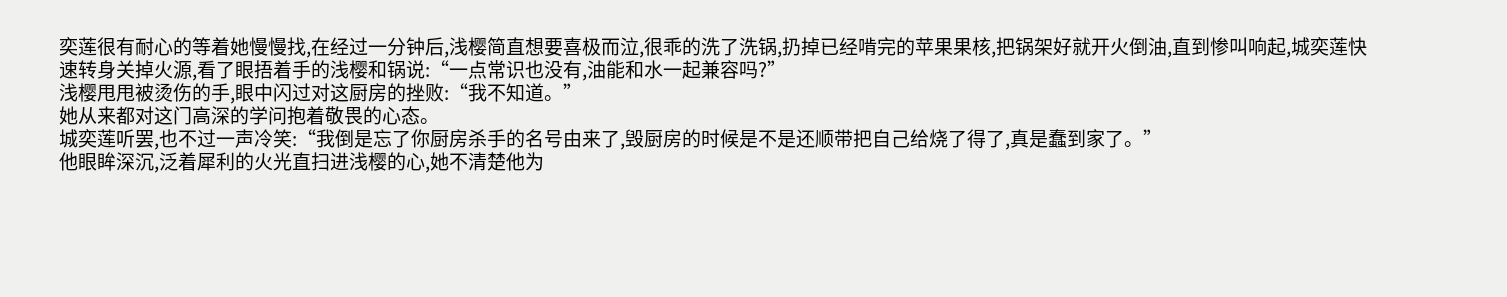奕莲很有耐心的等着她慢慢找,在经过一分钟后,浅樱简直想要喜极而泣,很乖的洗了洗锅,扔掉已经啃完的苹果果核,把锅架好就开火倒油,直到惨叫响起,城奕莲快速转身关掉火源,看了眼捂着手的浅樱和锅说:“一点常识也没有,油能和水一起兼容吗?”
浅樱甩甩被烫伤的手,眼中闪过对这厨房的挫败:“我不知道。”
她从来都对这门高深的学问抱着敬畏的心态。
城奕莲听罢,也不过一声冷笑:“我倒是忘了你厨房杀手的名号由来了,毁厨房的时候是不是还顺带把自己给烧了得了,真是蠢到家了。”
他眼眸深沉,泛着犀利的火光直扫进浅樱的心,她不清楚他为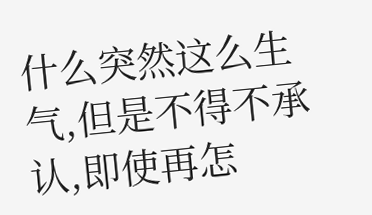什么突然这么生气,但是不得不承认,即使再怎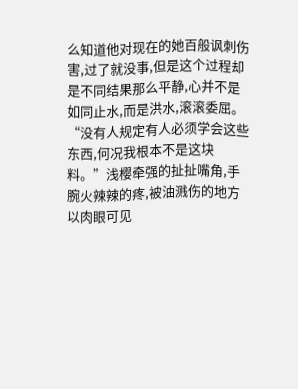么知道他对现在的她百般讽刺伤害,过了就没事,但是这个过程却是不同结果那么平静,心并不是如同止水,而是洪水,滚滚委屈。
“没有人规定有人必须学会这些东西,何况我根本不是这块料。”浅樱牵强的扯扯嘴角,手腕火辣辣的疼,被油溅伤的地方以肉眼可见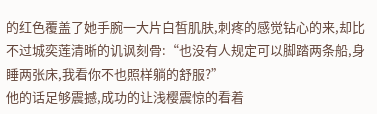的红色覆盖了她手腕一大片白皙肌肤,刺疼的感觉钻心的来,却比不过城奕莲清晰的讥讽刻骨:“也没有人规定可以脚踏两条船,身睡两张床,我看你不也照样躺的舒服?”
他的话足够震撼,成功的让浅樱震惊的看着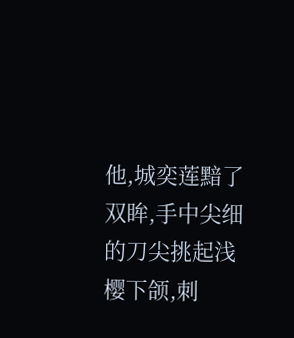他,城奕莲黯了双眸,手中尖细的刀尖挑起浅樱下颌,刺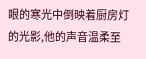眼的寒光中倒映着厨房灯的光影,他的声音温柔至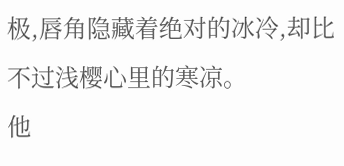极,唇角隐藏着绝对的冰冷,却比不过浅樱心里的寒凉。
他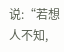说:“若想人不知,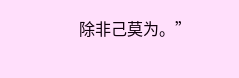除非己莫为。”